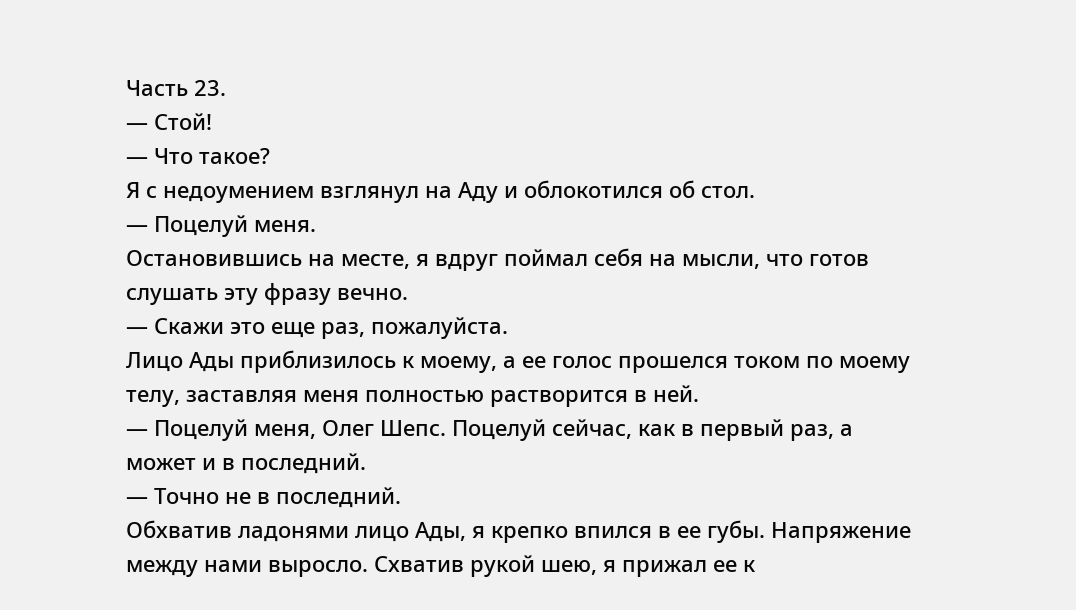Часть 23.
— Стой!
— Что такое?
Я с недоумением взглянул на Аду и облокотился об стол.
— Поцелуй меня.
Остановившись на месте, я вдруг поймал себя на мысли, что готов слушать эту фразу вечно.
— Скажи это еще раз, пожалуйста.
Лицо Ады приблизилось к моему, а ее голос прошелся током по моему телу, заставляя меня полностью растворится в ней.
— Поцелуй меня, Олег Шепс. Поцелуй сейчас, как в первый раз, а может и в последний.
— Точно не в последний.
Обхватив ладонями лицо Ады, я крепко впился в ее губы. Напряжение между нами выросло. Схватив рукой шею, я прижал ее к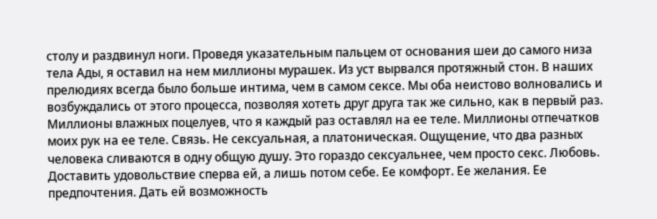столу и раздвинул ноги. Проведя указательным пальцем от основания шеи до самого низа тела Ады, я оставил на нем миллионы мурашек. Из уст вырвался протяжный стон. В наших прелюдиях всегда было больше интима, чем в самом сексе. Мы оба неистово волновались и возбуждались от этого процесса, позволяя хотеть друг друга так же сильно, как в первый раз. Миллионы влажных поцелуев, что я каждый раз оставлял на ее теле. Миллионы отпечатков моих рук на ее теле. Связь. Не сексуальная, а платоническая. Ощущение, что два разных человека сливаются в одну общую душу. Это гораздо сексуальнее, чем просто секс. Любовь. Доставить удовольствие сперва ей, а лишь потом себе. Ее комфорт. Ее желания. Ее предпочтения. Дать ей возможность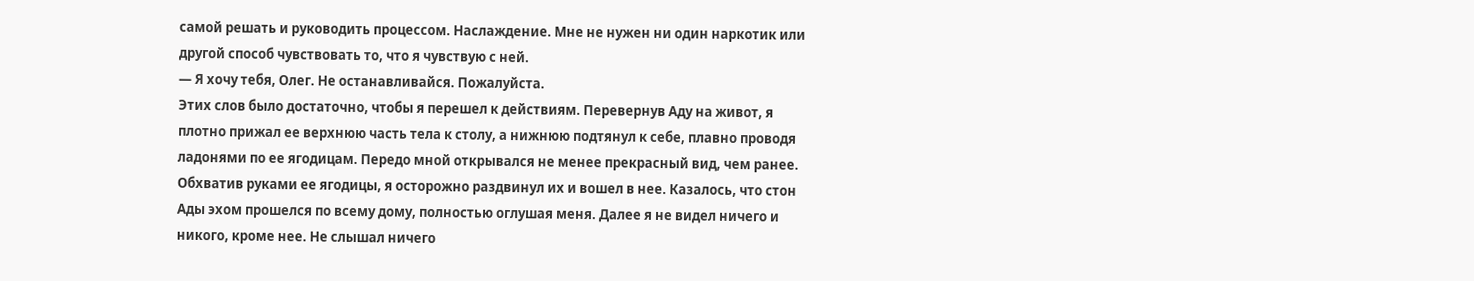самой решать и руководить процессом. Наслаждение. Мне не нужен ни один наркотик или другой способ чувствовать то, что я чувствую с ней.
— Я хочу тебя, Олег. Не останавливайся. Пожалуйста.
Этих слов было достаточно, чтобы я перешел к действиям. Перевернув Аду на живот, я плотно прижал ее верхнюю часть тела к столу, а нижнюю подтянул к себе, плавно проводя ладонями по ее ягодицам. Передо мной открывался не менее прекрасный вид, чем ранее. Обхватив руками ее ягодицы, я осторожно раздвинул их и вошел в нее. Казалось, что стон Ады эхом прошелся по всему дому, полностью оглушая меня. Далее я не видел ничего и никого, кроме нее. Не слышал ничего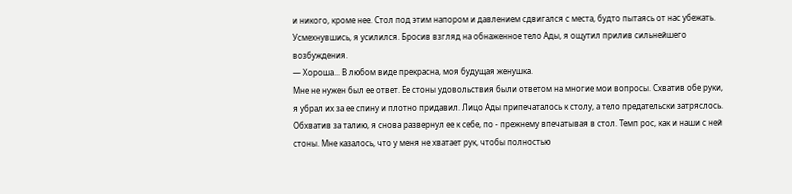и никого, кроме нее. Стол под этим напором и давлением сдвигался с места, будто пытаясь от нас убежать. Усмехнувшись, я усилился. Бросив взгляд на обнаженное тело Ады, я ощутил прилив сильнейшего возбуждения.
— Хороша... В любом виде прекрасна, моя будущая женушка.
Мне не нужен был ее ответ. Ее стоны удовольствия были ответом на многие мои вопросы. Схватив обе руки, я убрал их за ее спину и плотно придавил. Лицо Ады припечаталось к столу, а тело предательски затряслось. Обхватив за талию, я снова развернул ее к себе, по - прежнему впечатывая в стол. Темп рос, как и наши с ней стоны. Мне казалось, что у меня не хватает рук, чтобы полностью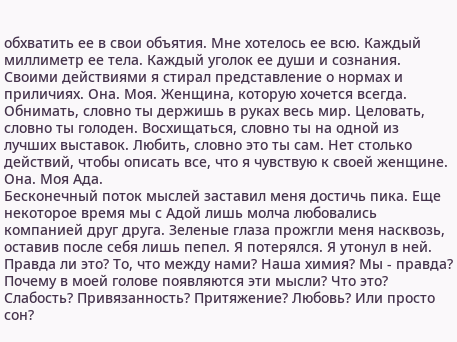обхватить ее в свои объятия. Мне хотелось ее всю. Каждый миллиметр ее тела. Каждый уголок ее души и сознания. Своими действиями я стирал представление о нормах и приличиях. Она. Моя. Женщина, которую хочется всегда. Обнимать, словно ты держишь в руках весь мир. Целовать, словно ты голоден. Восхищаться, словно ты на одной из лучших выставок. Любить, словно это ты сам. Нет столько действий, чтобы описать все, что я чувствую к своей женщине. Она. Моя Ада.
Бесконечный поток мыслей заставил меня достичь пика. Еще некоторое время мы с Адой лишь молча любовались компанией друг друга. Зеленые глаза прожгли меня насквозь, оставив после себя лишь пепел. Я потерялся. Я утонул в ней. Правда ли это? То, что между нами? Наша химия? Мы - правда? Почему в моей голове появляются эти мысли? Что это? Слабость? Привязанность? Притяжение? Любовь? Или просто сон?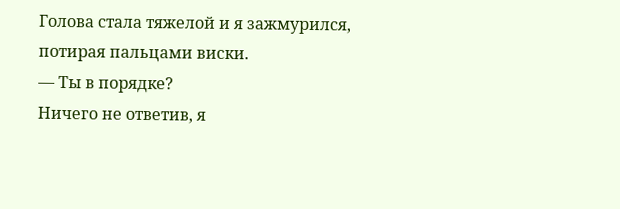Голова стала тяжелой и я зажмурился, потирая пальцами виски.
— Ты в порядке?
Ничего не ответив, я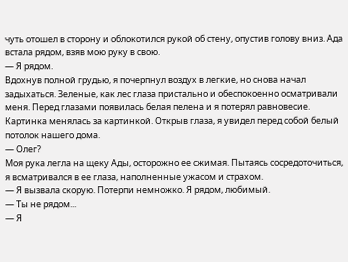чуть отошел в сторону и облокотился рукой об стену, опустив голову вниз. Ада встала рядом, взяв мою руку в свою.
— Я рядом.
Вдохнув полной грудью, я почерпнул воздух в легкие, но снова начал задыхаться. Зеленые, как лес глаза пристально и обеспокоенно осматривали меня. Перед глазами появилась белая пелена и я потерял равновесие. Картинка менялась за картинкой. Открыв глаза, я увидел перед собой белый потолок нашего дома.
— Олег?
Моя рука легла на щеку Ады, осторожно ее сжимая. Пытаясь сосредоточиться, я всматривался в ее глаза, наполненные ужасом и страхом.
— Я вызвала скорую. Потерпи немножко. Я рядом, любимый.
— Ты не рядом...
— Я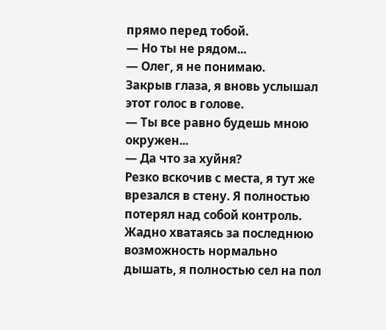прямо перед тобой.
— Но ты не рядом...
— Олег, я не понимаю.
Закрыв глаза, я вновь услышал этот голос в голове.
— Ты все равно будешь мною окружен...
— Да что за хуйня?
Резко вскочив с места, я тут же врезался в стену. Я полностью потерял над собой контроль. Жадно хватаясь за последнюю возможность нормально дышать, я полностью сел на пол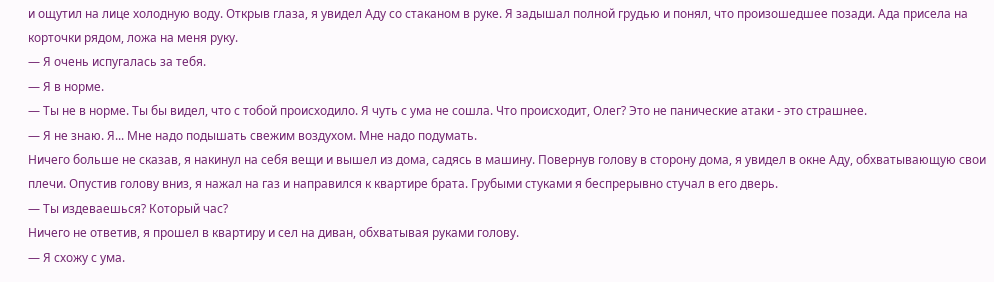и ощутил на лице холодную воду. Открыв глаза, я увидел Аду со стаканом в руке. Я задышал полной грудью и понял, что произошедшее позади. Ада присела на корточки рядом, ложа на меня руку.
— Я очень испугалась за тебя.
— Я в норме.
— Ты не в норме. Ты бы видел, что с тобой происходило. Я чуть с ума не сошла. Что происходит, Олег? Это не панические атаки - это страшнее.
— Я не знаю. Я... Мне надо подышать свежим воздухом. Мне надо подумать.
Ничего больше не сказав, я накинул на себя вещи и вышел из дома, садясь в машину. Повернув голову в сторону дома, я увидел в окне Аду, обхватывающую свои плечи. Опустив голову вниз, я нажал на газ и направился к квартире брата. Грубыми стуками я беспрерывно стучал в его дверь.
— Ты издеваешься? Который час?
Ничего не ответив, я прошел в квартиру и сел на диван, обхватывая руками голову.
— Я схожу с ума.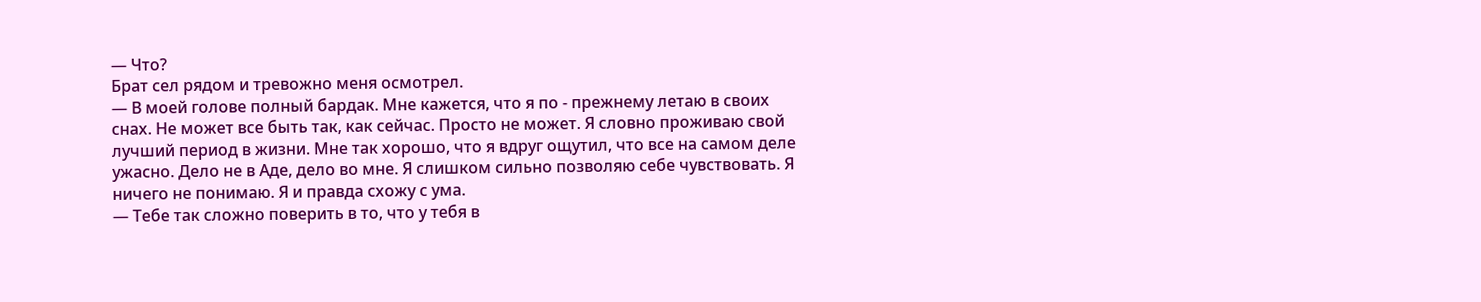— Что?
Брат сел рядом и тревожно меня осмотрел.
— В моей голове полный бардак. Мне кажется, что я по - прежнему летаю в своих снах. Не может все быть так, как сейчас. Просто не может. Я словно проживаю свой лучший период в жизни. Мне так хорошо, что я вдруг ощутил, что все на самом деле ужасно. Дело не в Аде, дело во мне. Я слишком сильно позволяю себе чувствовать. Я ничего не понимаю. Я и правда схожу с ума.
— Тебе так сложно поверить в то, что у тебя в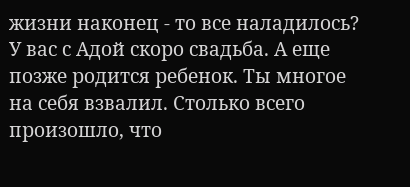жизни наконец - то все наладилось? У вас с Адой скоро свадьба. А еще позже родится ребенок. Ты многое на себя взвалил. Столько всего произошло, что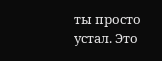ты просто устал. Это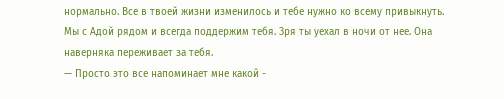нормально. Все в твоей жизни изменилось и тебе нужно ко всему привыкнуть. Мы с Адой рядом и всегда поддержим тебя. Зря ты уехал в ночи от нее. Она наверняка переживает за тебя.
— Просто это все напоминает мне какой -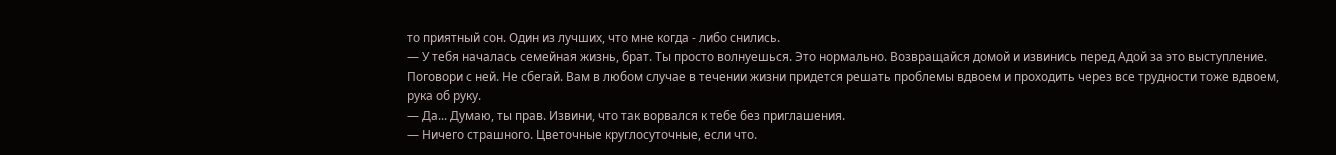то приятный сон. Один из лучших, что мне когда - либо снились.
— У тебя началась семейная жизнь, брат. Ты просто волнуешься. Это нормально. Возвращайся домой и извинись перед Адой за это выступление. Поговори с ней. Не сбегай. Вам в любом случае в течении жизни придется решать проблемы вдвоем и проходить через все трудности тоже вдвоем, рука об руку.
— Да... Думаю, ты прав. Извини, что так ворвался к тебе без приглашения.
— Ничего страшного. Цветочные круглосуточные, если что.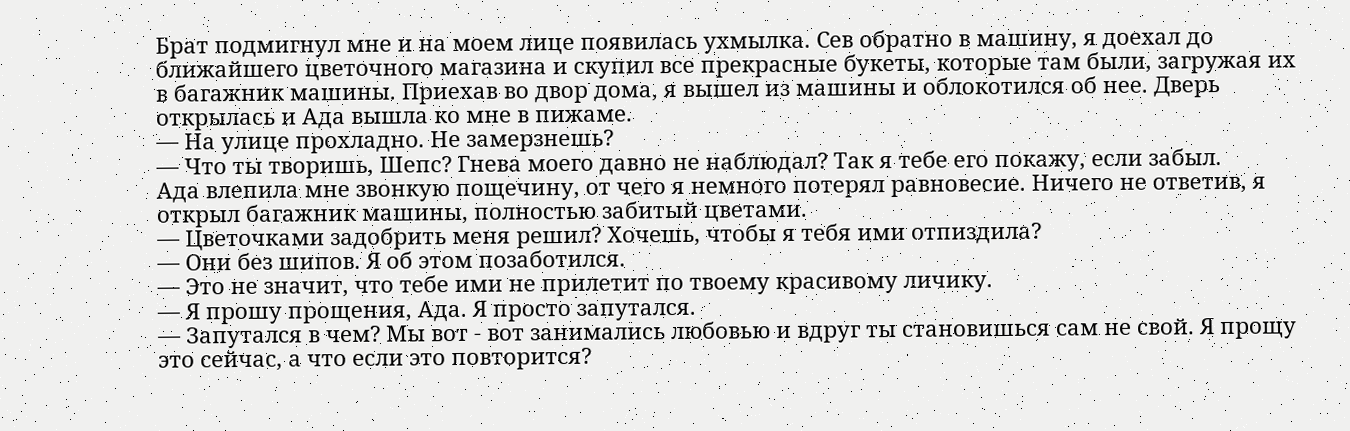Брат подмигнул мне и на моем лице появилась ухмылка. Сев обратно в машину, я доехал до ближайшего цветочного магазина и скупил все прекрасные букеты, которые там были, загружая их в багажник машины. Приехав во двор дома, я вышел из машины и облокотился об нее. Дверь открылась и Ада вышла ко мне в пижаме.
— На улице прохладно. Не замерзнешь?
— Что ты творишь, Шепс? Гнева моего давно не наблюдал? Так я тебе его покажу, если забыл.
Ада влепила мне звонкую пощечину, от чего я немного потерял равновесие. Ничего не ответив, я открыл багажник машины, полностью забитый цветами.
— Цветочками задобрить меня решил? Хочешь, чтобы я тебя ими отпиздила?
— Они без шипов. Я об этом позаботился.
— Это не значит, что тебе ими не прилетит по твоему красивому личику.
— Я прошу прощения, Ада. Я просто запутался.
— Запутался в чем? Мы вот - вот занимались любовью и вдруг ты становишься сам не свой. Я прощу это сейчас, а что если это повторится?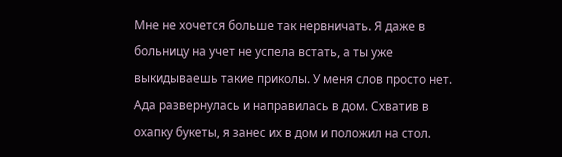Мне не хочется больше так нервничать. Я даже в больницу на учет не успела встать, а ты уже выкидываешь такие приколы. У меня слов просто нет.
Ада развернулась и направилась в дом. Схватив в охапку букеты, я занес их в дом и положил на стол.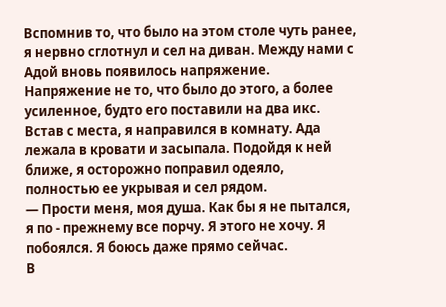Вспомнив то, что было на этом столе чуть ранее, я нервно сглотнул и сел на диван. Между нами с Адой вновь появилось напряжение. Напряжение не то, что было до этого, а более усиленное, будто его поставили на два икс. Встав с места, я направился в комнату. Ада лежала в кровати и засыпала. Подойдя к ней ближе, я осторожно поправил одеяло, полностью ее укрывая и сел рядом.
— Прости меня, моя душа. Как бы я не пытался, я по - прежнему все порчу. Я этого не хочу. Я побоялся. Я боюсь даже прямо сейчас.
В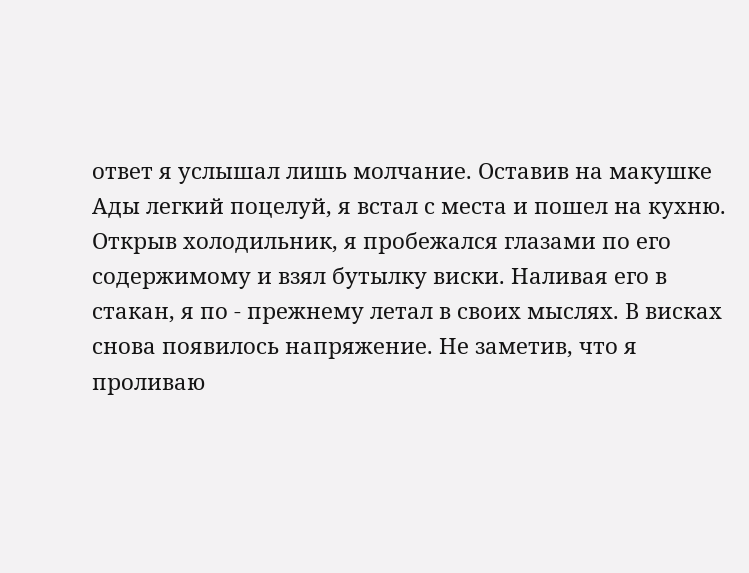ответ я услышал лишь молчание. Оставив на макушке Ады легкий поцелуй, я встал с места и пошел на кухню. Открыв холодильник, я пробежался глазами по его содержимому и взял бутылку виски. Наливая его в стакан, я по - прежнему летал в своих мыслях. В висках снова появилось напряжение. Не заметив, что я проливаю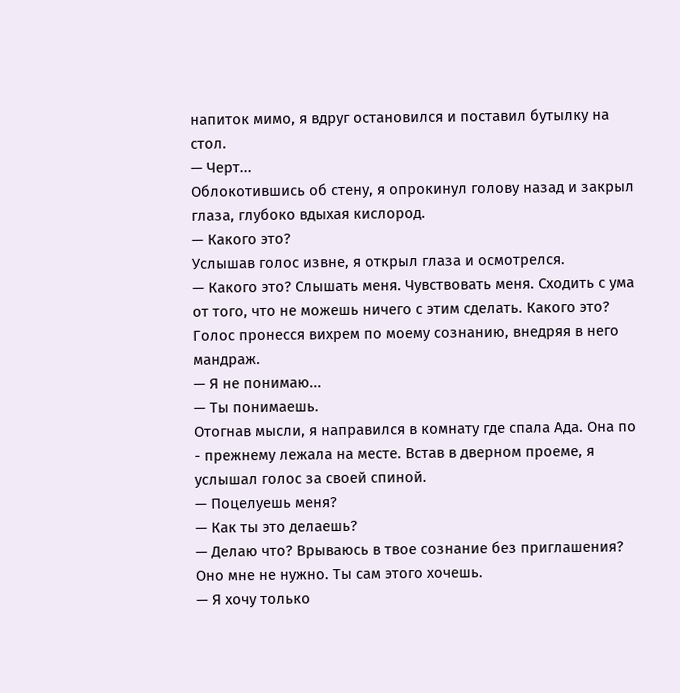напиток мимо, я вдруг остановился и поставил бутылку на стол.
— Черт...
Облокотившись об стену, я опрокинул голову назад и закрыл глаза, глубоко вдыхая кислород.
— Какого это?
Услышав голос извне, я открыл глаза и осмотрелся.
— Какого это? Слышать меня. Чувствовать меня. Сходить с ума от того, что не можешь ничего с этим сделать. Какого это?
Голос пронесся вихрем по моему сознанию, внедряя в него мандраж.
— Я не понимаю...
— Ты понимаешь.
Отогнав мысли, я направился в комнату где спала Ада. Она по - прежнему лежала на месте. Встав в дверном проеме, я услышал голос за своей спиной.
— Поцелуешь меня?
— Как ты это делаешь?
— Делаю что? Врываюсь в твое сознание без приглашения? Оно мне не нужно. Ты сам этого хочешь.
— Я хочу только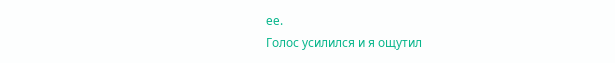ее.
Голос усилился и я ощутил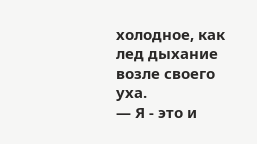холодное, как лед дыхание возле своего уха.
— Я - это и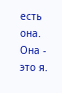есть она. Она - это я.